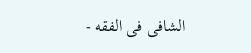الشافی فی الفقه -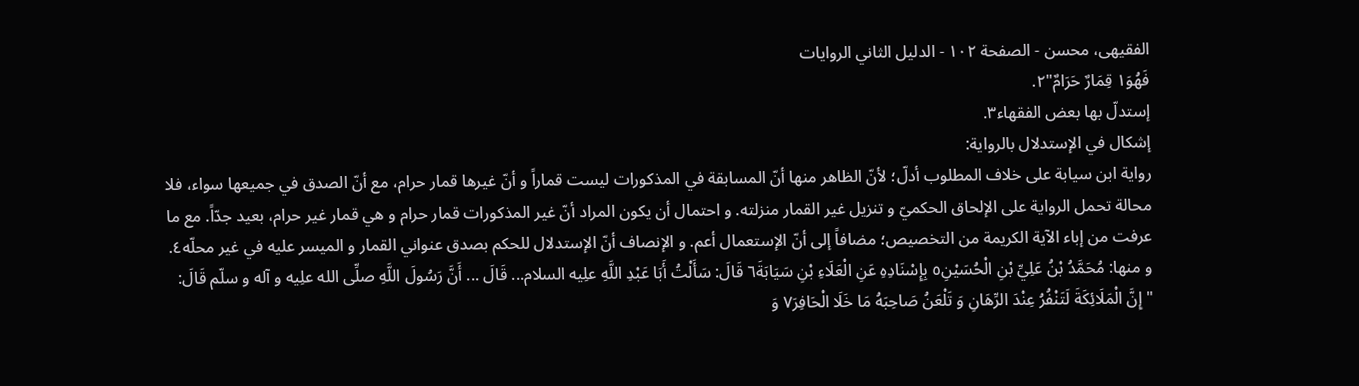الفقیهی، محسن - الصفحة ١٠٢ - الدليل الثاني الروايات
فَهُوَ١ قِمَارٌ حَرَامٌ"٢.
إستدلّ بها بعض الفقهاء٣.
إشکال في الإستدلال بالرواية:
رواية ابن سيابة على خلاف المطلوب أدلّ؛ لأنّ الظاهر منها أنّ المسابقة في المذكورات ليست قماراً و أنّ غيرها قمار حرام، مع أنّ الصدق في جميعها سواء، فلا محالة تحمل الرواية على الإلحاق الحكميّ و تنزيل غير القمار منزلته. و احتمال أن يكون المراد أنّ غير المذكورات قمار حرام و هي قمار غير حرام، بعيد جدّاً. مع ما عرفت من إباء الآية الكريمة من التخصيص؛ مضافاً إلى أنّ الإستعمال أعم. و الإنصاف أنّ الإستدلال للحكم بصدق عنواني القمار و الميسر عليه في غير محلّه٤.
و منها: مُحَمَّدُ بْنُ عَلِيِّ بْنِ الْحُسَيْنِ٥ بِإِسْنَادِهِ عَنِ الْعَلَاءِ بْنِ سَيَابَةَ٦ قَالَ: سَأَلْتُ أَبَا عَبْدِ اللَّهِ علِیه السلام... قَالَ ... أَنَّ رَسُولَ اللَّهِ صلِّی الله علِیه و آله و سلّم قَالَ: "إِنَّ الْمَلَائِكَةَ لَتَنْفُرُ عِنْدَ الرِّهَانِ وَ تَلْعَنُ صَاحِبَهُ مَا خَلَا الْحَافِرَ٧ وَ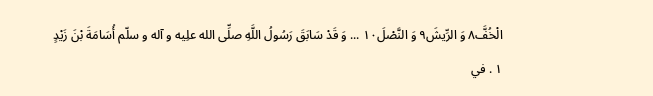الْخُفَّ٨ وَ الرِّيشَ٩ وَ النَّصْلَ١٠ ... وَ قَدْ سَابَقَ رَسُولُ اللَّهِ صلِّی الله علِیه و آله و سلّم أُسَامَةَ بْنَ زَيْدٍ
١ . في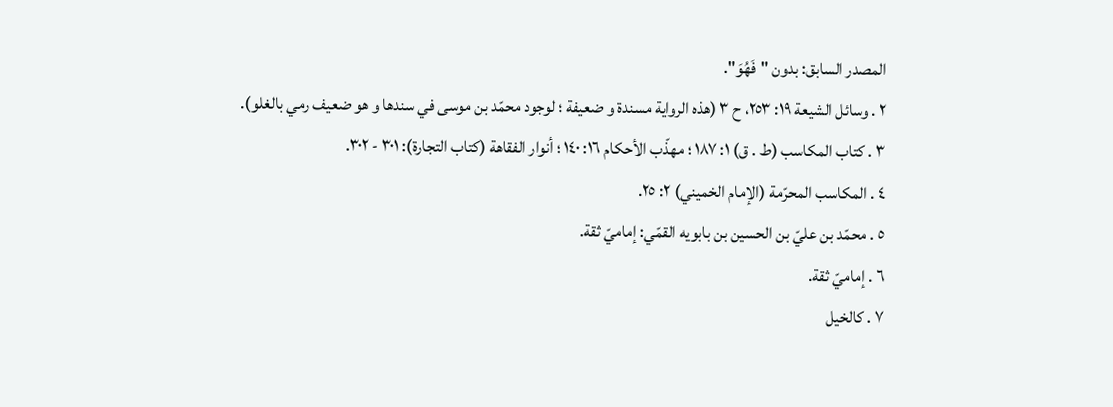المصدر السابق: بدون "فَهُوَ".
٢ . وسائل الشيعة ١٩: ٢٥٣، ح ٣ (هذه الرواية مسندة و ضعيفة ؛ لوجود محمّد بن موسى في سندها و هو ضعيف رمي بالغلو).
٣ . كتاب المكاسب (ط . ق) ١: ١٨٧ ؛ مهذّب الأحكام ١٦: ١٤٠ ؛ أنوار الفقاهة (كتاب التجارة): ٣٠١ - ٣٠٢.
٤ . المكاسب المحرّمة (الإمام الخميني) ٢: ٢٥.
٥ . محمّد بن عليّ بن الحسين بن بابويه القمّي: إماميّ ثقة.
٦ . إماميّ ثقة.
٧ . كالخيل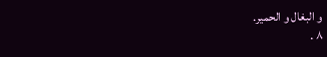و البغال و الحمير.
٨ .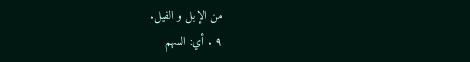من الإبل و الفيل.
٩ . أي: السهم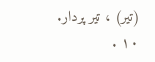(تير) ، تير پردار.
١٠ .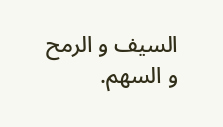السيف و الرمح و السهم.